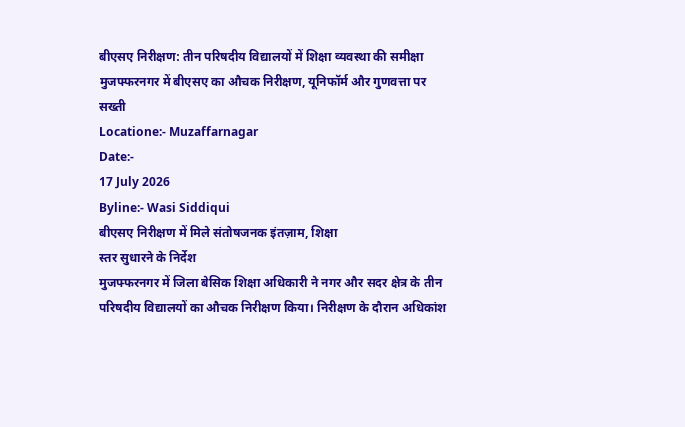बीएसए निरीक्षण: तीन परिषदीय विद्यालयों में शिक्षा व्यवस्था की समीक्षा
मुजफ्फरनगर में बीएसए का औचक निरीक्षण, यूनिफॉर्म और गुणवत्ता पर सख्ती
Locatione:- Muzaffarnagar
Date:-
17 July 2026
Byline:- Wasi Siddiqui
बीएसए निरीक्षण में मिले संतोषजनक इंतज़ाम, शिक्षा
स्तर सुधारने के निर्देश
मुजफ्फरनगर में जिला बेसिक शिक्षा अधिकारी ने नगर और सदर क्षेत्र के तीन परिषदीय विद्यालयों का औचक निरीक्षण किया। निरीक्षण के दौरान अधिकांश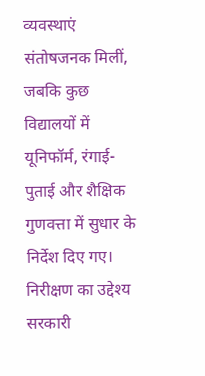व्यवस्थाएं संतोषजनक मिलीं, जबकि कुछ विद्यालयों में यूनिफॉर्म, रंगाई-पुताई और शैक्षिक गुणवत्ता में सुधार के निर्देश दिए गए। निरीक्षण का उद्देश्य सरकारी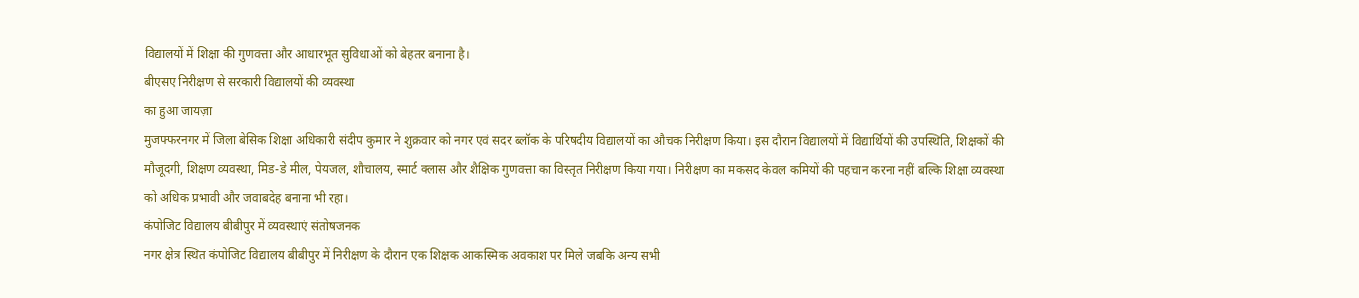विद्यालयों में शिक्षा की गुणवत्ता और आधारभूत सुविधाओं को बेहतर बनाना है।
बीएसए निरीक्षण से सरकारी विद्यालयों की व्यवस्था
का हुआ जायज़ा
मुजफ्फरनगर में जिला बेसिक शिक्षा अधिकारी संदीप कुमार ने शुक्रवार को नगर एवं सदर ब्लॉक के परिषदीय विद्यालयों का औचक निरीक्षण किया। इस दौरान विद्यालयों में विद्यार्थियों की उपस्थिति, शिक्षकों की मौजूदगी, शिक्षण व्यवस्था, मिड-डे मील, पेयजल, शौचालय, स्मार्ट क्लास और शैक्षिक गुणवत्ता का विस्तृत निरीक्षण किया गया। निरीक्षण का मकसद केवल कमियों की पहचान करना नहीं बल्कि शिक्षा व्यवस्था को अधिक प्रभावी और जवाबदेह बनाना भी रहा।
कंपोजिट विद्यालय बीबीपुर में व्यवस्थाएं संतोषजनक
नगर क्षेत्र स्थित कंपोजिट विद्यालय बीबीपुर में निरीक्षण के दौरान एक शिक्षक आकस्मिक अवकाश पर मिले जबकि अन्य सभी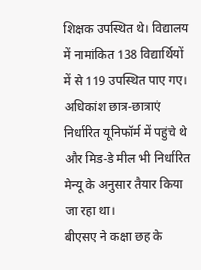शिक्षक उपस्थित थे। विद्यालय में नामांकित 138 विद्यार्थियों में से 119 उपस्थित पाए गए। अधिकांश छात्र-छात्राएं निर्धारित यूनिफॉर्म में पहुंचे थे और मिड-डे मील भी निर्धारित मेन्यू के अनुसार तैयार किया जा रहा था।
बीएसए ने कक्षा छह के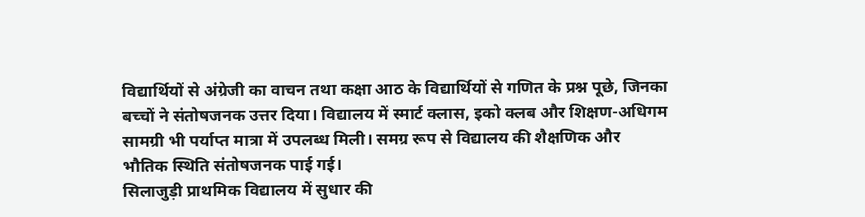विद्यार्थियों से अंग्रेजी का वाचन तथा कक्षा आठ के विद्यार्थियों से गणित के प्रश्न पूछे, जिनका बच्चों ने संतोषजनक उत्तर दिया। विद्यालय में स्मार्ट क्लास, इको क्लब और शिक्षण-अधिगम सामग्री भी पर्याप्त मात्रा में उपलब्ध मिली। समग्र रूप से विद्यालय की शैक्षणिक और भौतिक स्थिति संतोषजनक पाई गई।
सिलाजुड़ी प्राथमिक विद्यालय में सुधार की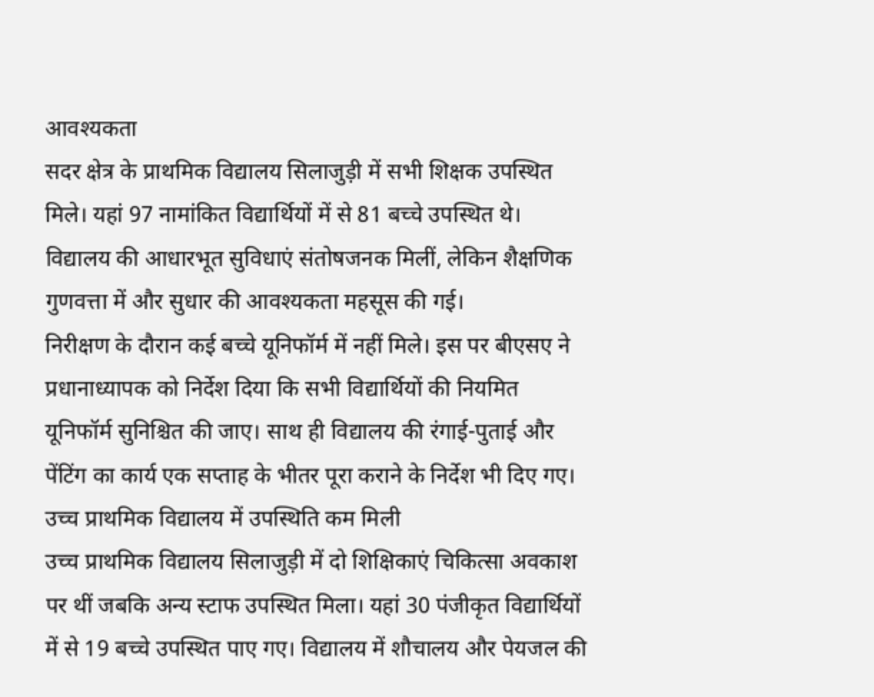आवश्यकता
सदर क्षेत्र के प्राथमिक विद्यालय सिलाजुड़ी में सभी शिक्षक उपस्थित मिले। यहां 97 नामांकित विद्यार्थियों में से 81 बच्चे उपस्थित थे। विद्यालय की आधारभूत सुविधाएं संतोषजनक मिलीं, लेकिन शैक्षणिक गुणवत्ता में और सुधार की आवश्यकता महसूस की गई।
निरीक्षण के दौरान कई बच्चे यूनिफॉर्म में नहीं मिले। इस पर बीएसए ने प्रधानाध्यापक को निर्देश दिया कि सभी विद्यार्थियों की नियमित यूनिफॉर्म सुनिश्चित की जाए। साथ ही विद्यालय की रंगाई-पुताई और पेंटिंग का कार्य एक सप्ताह के भीतर पूरा कराने के निर्देश भी दिए गए।
उच्च प्राथमिक विद्यालय में उपस्थिति कम मिली
उच्च प्राथमिक विद्यालय सिलाजुड़ी में दो शिक्षिकाएं चिकित्सा अवकाश पर थीं जबकि अन्य स्टाफ उपस्थित मिला। यहां 30 पंजीकृत विद्यार्थियों में से 19 बच्चे उपस्थित पाए गए। विद्यालय में शौचालय और पेयजल की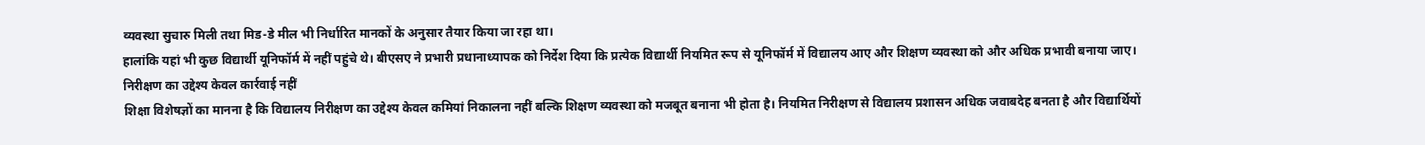व्यवस्था सुचारु मिली तथा मिड-डे मील भी निर्धारित मानकों के अनुसार तैयार किया जा रहा था।
हालांकि यहां भी कुछ विद्यार्थी यूनिफॉर्म में नहीं पहुंचे थे। बीएसए ने प्रभारी प्रधानाध्यापक को निर्देश दिया कि प्रत्येक विद्यार्थी नियमित रूप से यूनिफॉर्म में विद्यालय आए और शिक्षण व्यवस्था को और अधिक प्रभावी बनाया जाए।
निरीक्षण का उद्देश्य केवल कार्रवाई नहीं
शिक्षा विशेषज्ञों का मानना है कि विद्यालय निरीक्षण का उद्देश्य केवल कमियां निकालना नहीं बल्कि शिक्षण व्यवस्था को मजबूत बनाना भी होता है। नियमित निरीक्षण से विद्यालय प्रशासन अधिक जवाबदेह बनता है और विद्यार्थियों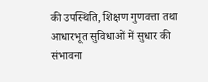की उपस्थिति, शिक्षण गुणवत्ता तथा आधारभूत सुविधाओं में सुधार की संभावना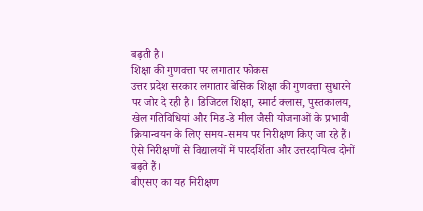बढ़ती है।
शिक्षा की गुणवत्ता पर लगातार फोकस
उत्तर प्रदेश सरकार लगातार बेसिक शिक्षा की गुणवत्ता सुधारने पर जोर दे रही है। डिजिटल शिक्षा, स्मार्ट क्लास, पुस्तकालय, खेल गतिविधियां और मिड-डे मील जैसी योजनाओं के प्रभावी क्रियान्वयन के लिए समय-समय पर निरीक्षण किए जा रहे हैं। ऐसे निरीक्षणों से विद्यालयों में पारदर्शिता और उत्तरदायित्व दोनों बढ़ते हैं।
बीएसए का यह निरीक्षण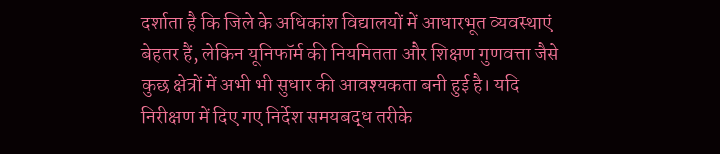दर्शाता है कि जिले के अधिकांश विद्यालयों में आधारभूत व्यवस्थाएं बेहतर हैं, लेकिन यूनिफॉर्म की नियमितता और शिक्षण गुणवत्ता जैसे कुछ क्षेत्रों में अभी भी सुधार की आवश्यकता बनी हुई है। यदि निरीक्षण में दिए गए निर्देश समयबद्ध तरीके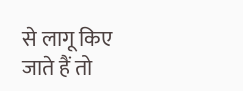से लागू किए जाते हैं तो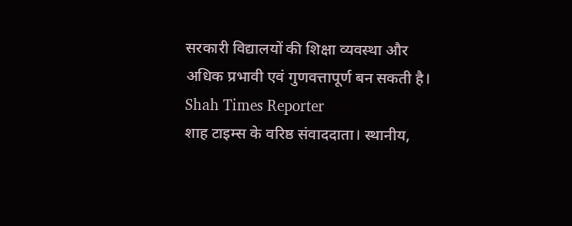सरकारी विद्यालयों की शिक्षा व्यवस्था और अधिक प्रभावी एवं गुणवत्तापूर्ण बन सकती है।
Shah Times Reporter
शाह टाइम्स के वरिष्ठ संवाददाता। स्थानीय,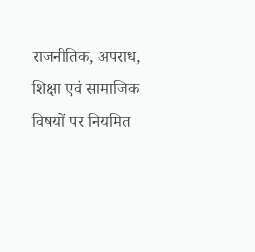राजनीतिक, अपराध, शिक्षा एवं सामाजिक विषयों पर नियमित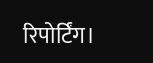रिपोर्टिंग।